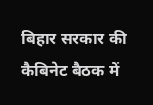बिहार सरकार की कैबिनेट बैठक में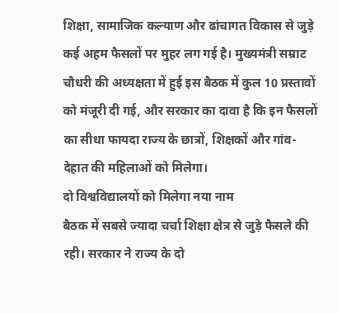शिक्षा, सामाजिक कल्याण और ढांचागत विकास से जुड़े कई अहम फैसलों पर मुहर लग गई है। मुख्यमंत्री सम्राट चौधरी की अध्यक्षता में हुई इस बैठक में कुल 10 प्रस्तावों को मंजूरी दी गई, और सरकार का दावा है कि इन फैसलों का सीधा फायदा राज्य के छात्रों, शिक्षकों और गांव-देहात की महिलाओं को मिलेगा।
दो विश्वविद्यालयों को मिलेगा नया नाम
बैठक में सबसे ज्यादा चर्चा शिक्षा क्षेत्र से जुड़े फैसले की रही। सरकार ने राज्य के दो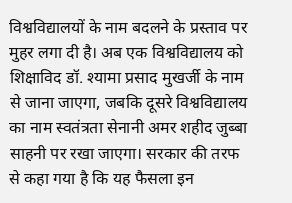विश्वविद्यालयों के नाम बदलने के प्रस्ताव पर मुहर लगा दी है। अब एक विश्वविद्यालय को शिक्षाविद डॉ. श्यामा प्रसाद मुखर्जी के नाम से जाना जाएगा, जबकि दूसरे विश्वविद्यालय का नाम स्वतंत्रता सेनानी अमर शहीद जुब्बा साहनी पर रखा जाएगा। सरकार की तरफ से कहा गया है कि यह फैसला इन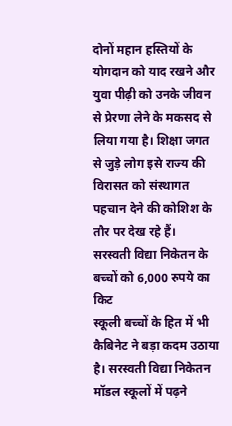दोनों महान हस्तियों के योगदान को याद रखने और युवा पीढ़ी को उनके जीवन से प्रेरणा लेने के मकसद से लिया गया है। शिक्षा जगत से जुड़े लोग इसे राज्य की विरासत को संस्थागत पहचान देने की कोशिश के तौर पर देख रहे हैं।
सरस्वती विद्या निकेतन के बच्चों को 6,000 रुपये का किट
स्कूली बच्चों के हित में भी कैबिनेट ने बड़ा कदम उठाया है। सरस्वती विद्या निकेतन मॉडल स्कूलों में पढ़ने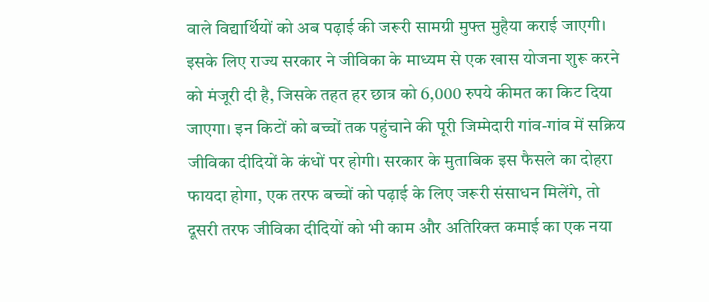वाले विद्यार्थियों को अब पढ़ाई की जरूरी सामग्री मुफ्त मुहैया कराई जाएगी। इसके लिए राज्य सरकार ने जीविका के माध्यम से एक खास योजना शुरू करने को मंजूरी दी है, जिसके तहत हर छात्र को 6,000 रुपये कीमत का किट दिया जाएगा। इन किटों को बच्चों तक पहुंचाने की पूरी जिम्मेदारी गांव-गांव में सक्रिय जीविका दीदियों के कंधों पर होगी। सरकार के मुताबिक इस फैसले का दोहरा फायदा होगा, एक तरफ बच्चों को पढ़ाई के लिए जरूरी संसाधन मिलेंगे, तो दूसरी तरफ जीविका दीदियों को भी काम और अतिरिक्त कमाई का एक नया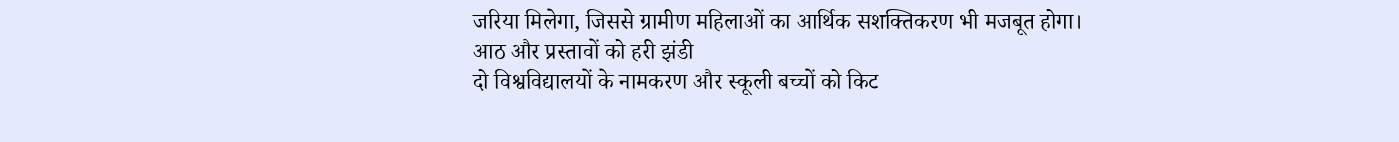जरिया मिलेगा, जिससे ग्रामीण महिलाओं का आर्थिक सशक्तिकरण भी मजबूत होगा।
आठ और प्रस्तावों को हरी झंडी
दो विश्वविद्यालयों के नामकरण और स्कूली बच्चों को किट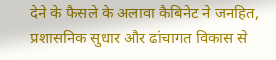देने के फैसले के अलावा कैबिनेट ने जनहित, प्रशासनिक सुधार और ढांचागत विकास से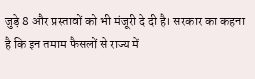जुड़े 8 और प्रस्तावों को भी मंजूरी दे दी है। सरकार का कहना है कि इन तमाम फैसलों से राज्य में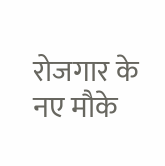रोजगार के नए मौके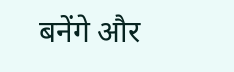बनेंगे और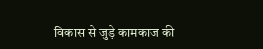विकास से जुड़े कामकाज की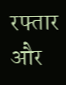रफ्तार और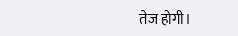तेज होगी।